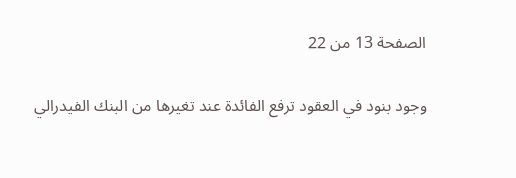الصفحة 13 من 22

وجود بنود في العقود ترفع الفائدة عند تغيرها من البنك الفيدرالي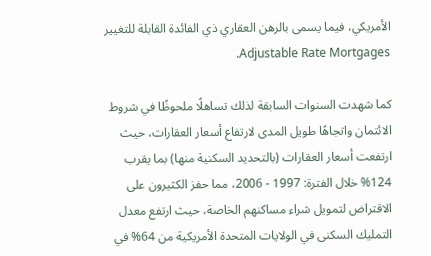الأمريكي، فيما يسمى بالرهن العقاري ذي الفائدة القابلة للتغيير Adjustable Rate Mortgages.

كما شهدت السنوات السابقة لذلك تساهلًا ملحوظًا في شروط الائتمان واتجاهًا طويل المدى لارتفاع أسعار العقارات، حيث ارتفعت أسعار العقارات (بالتحديد السكنية منها) بما يقرب 124% خلال الفترة: 1997 - 2006، مما حفز الكثيرون على الاقتراض لتمويل شراء مساكنهم الخاصة، حيث ارتفع معدل التمليك السكنى في الولايات المتحدة الأمريكية من 64% في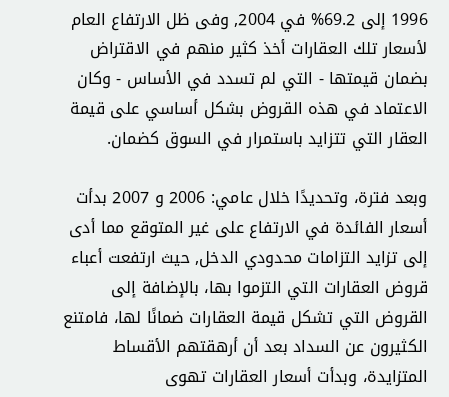1996 إلى 69.2% في 2004, وفى ظل الارتفاع العام لأسعار تلك العقارات أخذ كثير منهم في الاقتراض بضمان قيمتها - التي لم تسدد في الأساس - وكان الاعتماد في هذه القروض بشكل أساسي على قيمة العقار التي تتزايد باستمرار في السوق كضمان.

وبعد فترة، وتحديدًا خلال عامي: 2006 و 2007 بدأت أسعار الفائدة في الارتفاع على غير المتوقع مما أدى إلى تزايد التزامات محدودي الدخل, حيث ارتفعت أعباء قروض العقارات التي التزموا بها، بالإضافة إلى القروض التي تشكل قيمة العقارات ضمانًا لها، فامتنع الكثيرون عن السداد بعد أن أرهقتهم الأقساط المتزايدة، وبدأت أسعار العقارات تهوى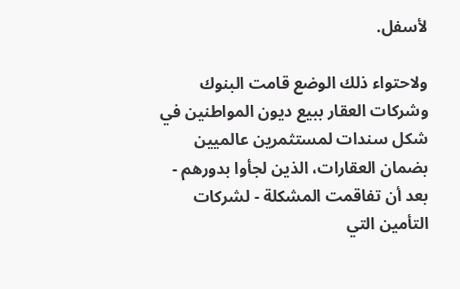لأسفل.

ولاحتواء ذلك الوضع قامت البنوك وشركات العقار ببيع ديون المواطنين في شكل سندات لمستثمرين عالميين بضمان العقارات، الذين لجأوا بدورهم - بعد أن تفاقمت المشكلة - لشركات التأمين التي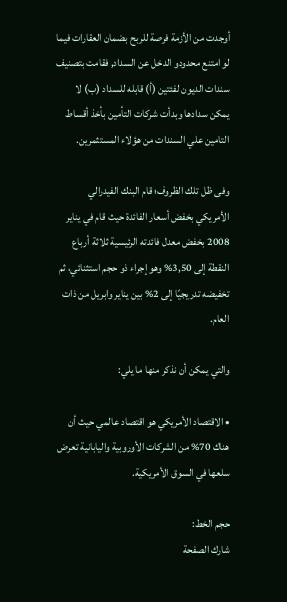أوجدت من الأزمة فرصة للربح بضمان العقارات فيما لو امتنع محدودو الدخل عن السداد, فقامت بتصنيف سندات الديون لفئتين (أ) قابله للسداد (ب) لا يمكن سدادها وبدأت شركات التأمين بأخذ أقساط التامين علي السندات من هؤلاء المستثمرين.

وفى ظل تلك الظروف؛ قام البنك الفيدرالي الأمريكي بخفض أسعار الفائدة حيث قام في يناير 2008 بخفض معدل فائدته الرئيسية ثلاثة أرباع النقطة إلى 3,50% وهو إجراء ذو حجم استثنائي، ثم تخفيضه تدريجيًا إلى 2% بين يناير وابريل من ذات العام.

والتي يمكن أن نذكر منها ما يلي:

• الاقتصاد الأمريكي هو اقتصاد عالمي حيث أن هناك 70% من الشركات الأوروبية واليابانية تعرض سلعها في السوق الأمريكية.

حجم الخط:
شارك الصفحة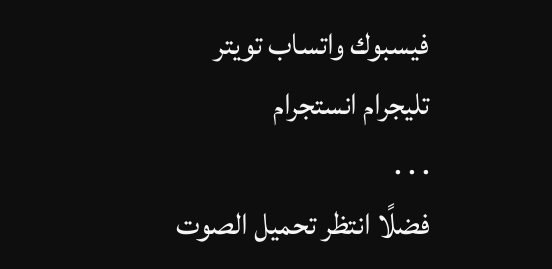فيسبوك واتساب تويتر تليجرام انستجرام
. . .
فضلًا انتظر تحميل الصوت